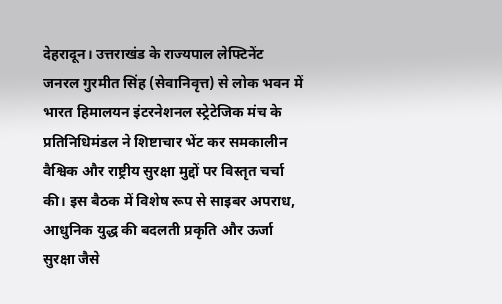देहरादून। उत्तराखंड के राज्यपाल लेफ्टिनेंट जनरल गुरमीत सिंह (सेवानिवृत्त) से लोक भवन में भारत हिमालयन इंटरनेशनल स्ट्रेटेजिक मंच के प्रतिनिधिमंडल ने शिष्टाचार भेंट कर समकालीन वैश्विक और राष्ट्रीय सुरक्षा मुद्दों पर विस्तृत चर्चा की। इस बैठक में विशेष रूप से साइबर अपराध, आधुनिक युद्ध की बदलती प्रकृति और ऊर्जा सुरक्षा जैसे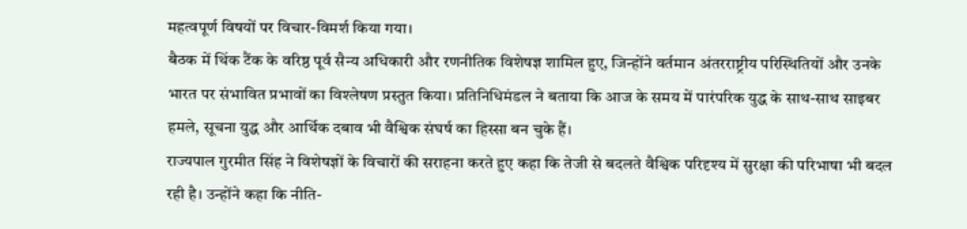महत्वपूर्ण विषयों पर विचार-विमर्श किया गया।
बैठक में थिंक टैंक के वरिष्ठ पूर्व सैन्य अधिकारी और रणनीतिक विशेषज्ञ शामिल हुए, जिन्होंने वर्तमान अंतरराष्ट्रीय परिस्थितियों और उनके भारत पर संभावित प्रभावों का विश्लेषण प्रस्तुत किया। प्रतिनिधिमंडल ने बताया कि आज के समय में पारंपरिक युद्ध के साथ-साथ साइबर हमले, सूचना युद्ध और आर्थिक दबाव भी वैश्विक संघर्ष का हिस्सा बन चुके हैं।
राज्यपाल गुरमीत सिंह ने विशेषज्ञों के विचारों की सराहना करते हुए कहा कि तेजी से बदलते वैश्विक परिदृश्य में सुरक्षा की परिभाषा भी बदल रही है। उन्होंने कहा कि नीति-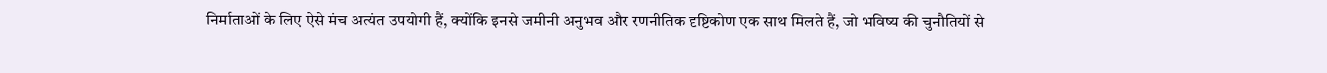निर्माताओं के लिए ऐसे मंच अत्यंत उपयोगी हैं, क्योंकि इनसे जमीनी अनुभव और रणनीतिक दृष्टिकोण एक साथ मिलते हैं, जो भविष्य की चुनौतियों से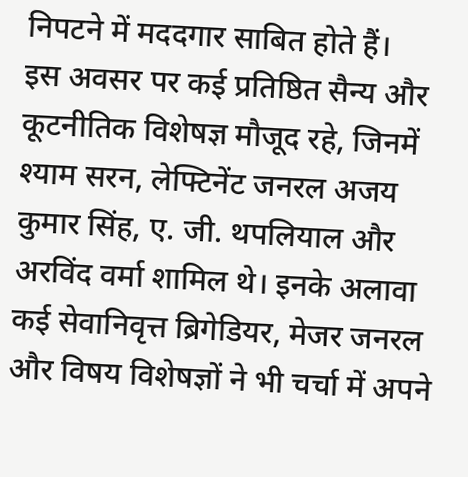निपटने में मददगार साबित होते हैं।
इस अवसर पर कई प्रतिष्ठित सैन्य और कूटनीतिक विशेषज्ञ मौजूद रहे, जिनमें श्याम सरन, लेफ्टिनेंट जनरल अजय कुमार सिंह, ए. जी. थपलियाल और अरविंद वर्मा शामिल थे। इनके अलावा कई सेवानिवृत्त ब्रिगेडियर, मेजर जनरल और विषय विशेषज्ञों ने भी चर्चा में अपने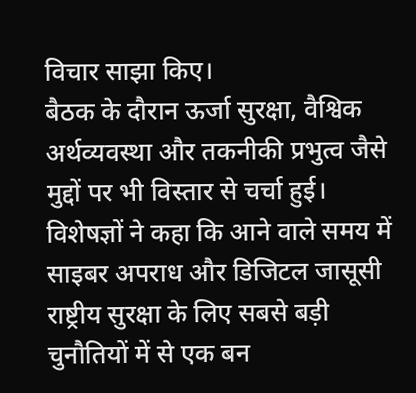विचार साझा किए।
बैठक के दौरान ऊर्जा सुरक्षा, वैश्विक अर्थव्यवस्था और तकनीकी प्रभुत्व जैसे मुद्दों पर भी विस्तार से चर्चा हुई। विशेषज्ञों ने कहा कि आने वाले समय में साइबर अपराध और डिजिटल जासूसी राष्ट्रीय सुरक्षा के लिए सबसे बड़ी चुनौतियों में से एक बन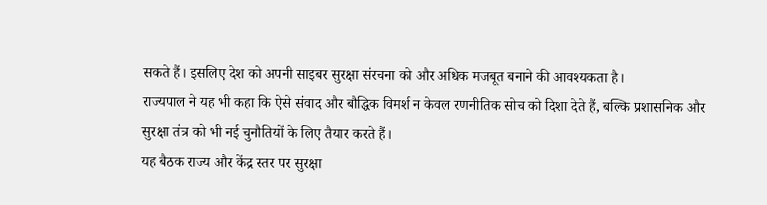सकते हैं। इसलिए देश को अपनी साइबर सुरक्षा संरचना को और अधिक मजबूत बनाने की आवश्यकता है।
राज्यपाल ने यह भी कहा कि ऐसे संवाद और बौद्धिक विमर्श न केवल रणनीतिक सोच को दिशा देते हैं, बल्कि प्रशासनिक और सुरक्षा तंत्र को भी नई चुनौतियों के लिए तैयार करते हैं।
यह बैठक राज्य और केंद्र स्तर पर सुरक्षा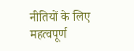नीतियों के लिए महत्वपूर्ण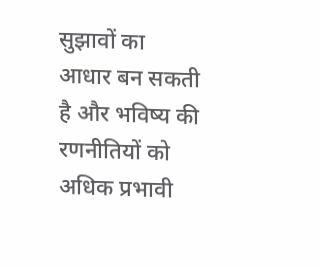सुझावों का आधार बन सकती है और भविष्य की रणनीतियों को अधिक प्रभावी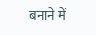बनाने में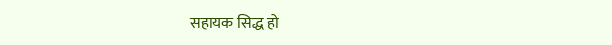सहायक सिद्ध हो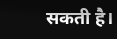सकती है।